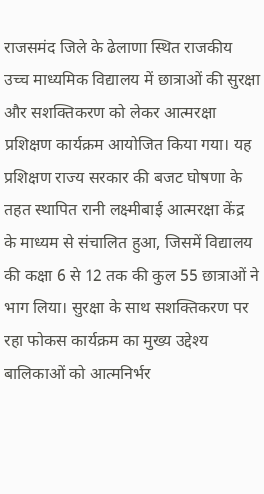राजसमंद जिले के ढेलाणा स्थित राजकीय उच्च माध्यमिक विद्यालय में छात्राओं की सुरक्षा और सशक्तिकरण को लेकर आत्मरक्षा प्रशिक्षण कार्यक्रम आयोजित किया गया। यह प्रशिक्षण राज्य सरकार की बजट घोषणा के तहत स्थापित रानी लक्ष्मीबाई आत्मरक्षा केंद्र के माध्यम से संचालित हुआ, जिसमें विद्यालय की कक्षा 6 से 12 तक की कुल 55 छात्राओं ने भाग लिया। सुरक्षा के साथ सशक्तिकरण पर रहा फोकस कार्यक्रम का मुख्य उद्देश्य बालिकाओं को आत्मनिर्भर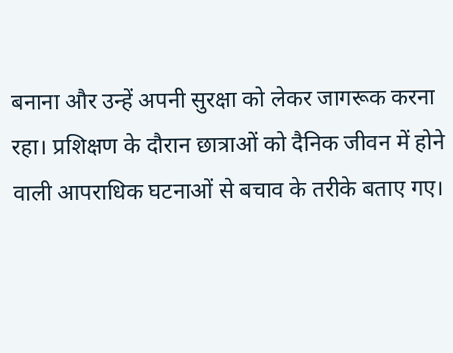बनाना और उन्हें अपनी सुरक्षा को लेकर जागरूक करना रहा। प्रशिक्षण के दौरान छात्राओं को दैनिक जीवन में होने वाली आपराधिक घटनाओं से बचाव के तरीके बताए गए।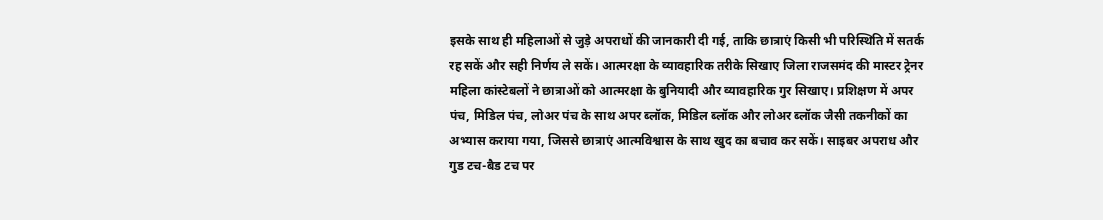इसके साथ ही महिलाओं से जुड़े अपराधों की जानकारी दी गई, ताकि छात्राएं किसी भी परिस्थिति में सतर्क रह सकें और सही निर्णय ले सकें। आत्मरक्षा के व्यावहारिक तरीके सिखाए जिला राजसमंद की मास्टर ट्रेनर महिला कांस्टेबलों ने छात्राओं को आत्मरक्षा के बुनियादी और व्यावहारिक गुर सिखाए। प्रशिक्षण में अपर पंच, मिडिल पंच, लोअर पंच के साथ अपर ब्लॉक, मिडिल ब्लॉक और लोअर ब्लॉक जैसी तकनीकों का अभ्यास कराया गया, जिससे छात्राएं आत्मविश्वास के साथ खुद का बचाव कर सकें। साइबर अपराध और गुड टच-बैड टच पर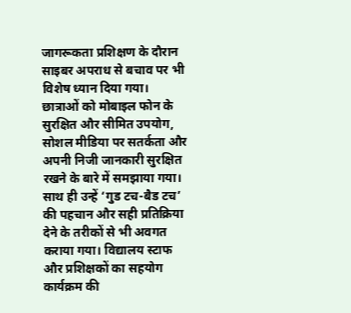जागरूकता प्रशिक्षण के दौरान साइबर अपराध से बचाव पर भी विशेष ध्यान दिया गया। छात्राओं को मोबाइल फोन के सुरक्षित और सीमित उपयोग, सोशल मीडिया पर सतर्कता और अपनी निजी जानकारी सुरक्षित रखने के बारे में समझाया गया। साथ ही उन्हें ‘गुड टच-बैड टच’ की पहचान और सही प्रतिक्रिया देने के तरीकों से भी अवगत कराया गया। विद्यालय स्टाफ और प्रशिक्षकों का सहयोग कार्यक्रम की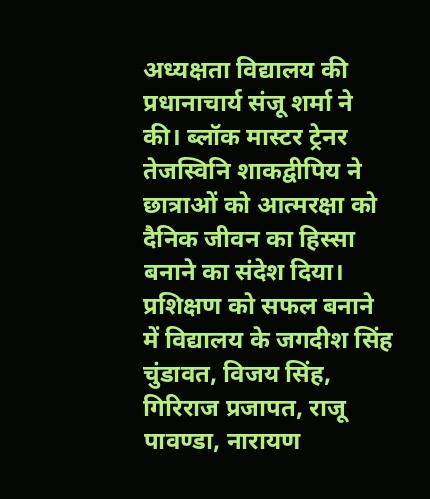अध्यक्षता विद्यालय की प्रधानाचार्य संजू शर्मा ने की। ब्लॉक मास्टर ट्रेनर तेजस्विनि शाकद्वीपिय ने छात्राओं को आत्मरक्षा को दैनिक जीवन का हिस्सा बनाने का संदेश दिया। प्रशिक्षण को सफल बनाने में विद्यालय के जगदीश सिंह चुंडावत, विजय सिंह, गिरिराज प्रजापत, राजू पावण्डा, नारायण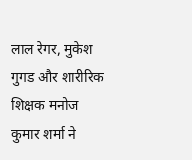लाल रेगर, मुकेश गुगड और शारीरिक शिक्षक मनोज कुमार शर्मा ने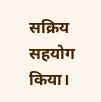सक्रिय सहयोग किया।